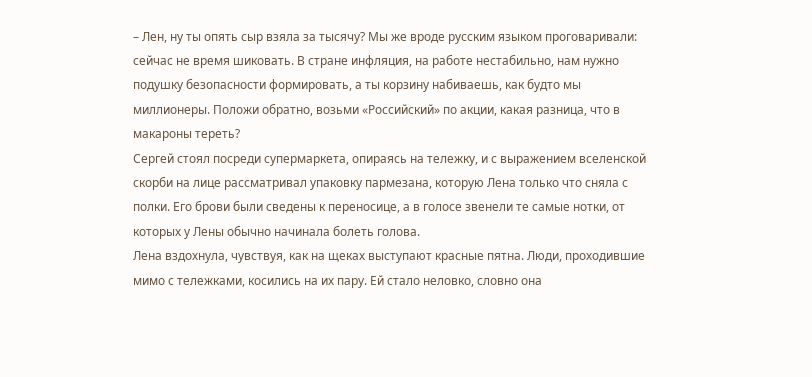– Лен, ну ты опять сыр взяла за тысячу? Мы же вроде русским языком проговаривали: сейчас не время шиковать. В стране инфляция, на работе нестабильно, нам нужно подушку безопасности формировать, а ты корзину набиваешь, как будто мы миллионеры. Положи обратно, возьми «Российский» по акции, какая разница, что в макароны тереть?
Сергей стоял посреди супермаркета, опираясь на тележку, и с выражением вселенской скорби на лице рассматривал упаковку пармезана, которую Лена только что сняла с полки. Его брови были сведены к переносице, а в голосе звенели те самые нотки, от которых у Лены обычно начинала болеть голова.
Лена вздохнула, чувствуя, как на щеках выступают красные пятна. Люди, проходившие мимо с тележками, косились на их пару. Ей стало неловко, словно она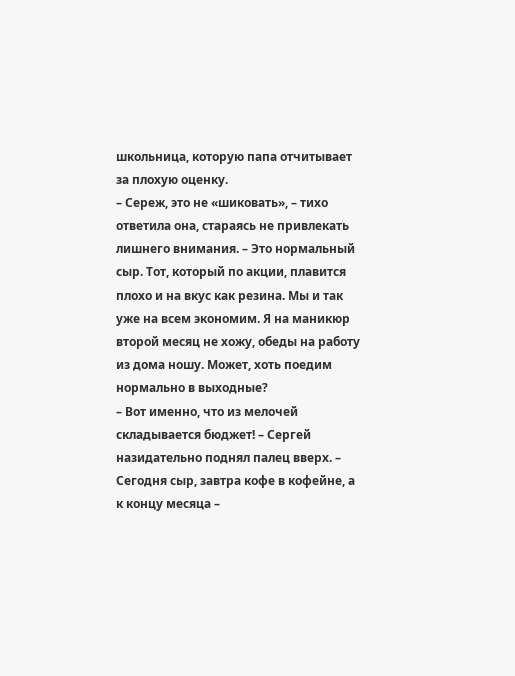школьница, которую папа отчитывает за плохую оценку.
– Сереж, это не «шиковать», – тихо ответила она, стараясь не привлекать лишнего внимания. – Это нормальный сыр. Тот, который по акции, плавится плохо и на вкус как резина. Мы и так уже на всем экономим. Я на маникюр второй месяц не хожу, обеды на работу из дома ношу. Может, хоть поедим нормально в выходные?
– Вот именно, что из мелочей складывается бюджет! – Сергей назидательно поднял палец вверх. – Сегодня сыр, завтра кофе в кофейне, а к концу месяца –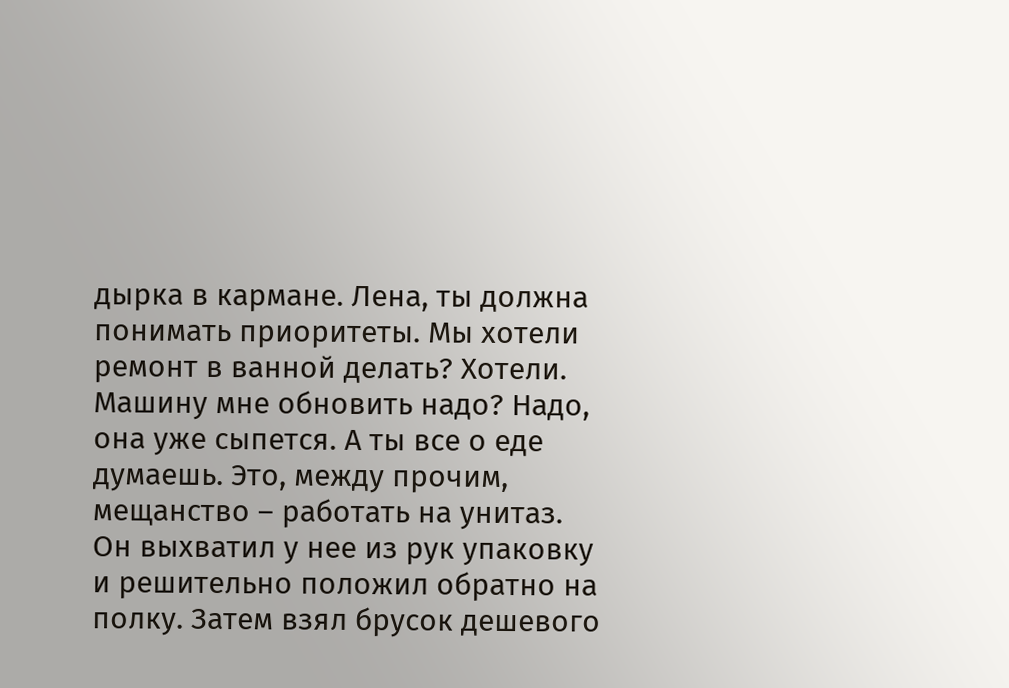дырка в кармане. Лена, ты должна понимать приоритеты. Мы хотели ремонт в ванной делать? Хотели. Машину мне обновить надо? Надо, она уже сыпется. А ты все о еде думаешь. Это, между прочим, мещанство – работать на унитаз.
Он выхватил у нее из рук упаковку и решительно положил обратно на полку. Затем взял брусок дешевого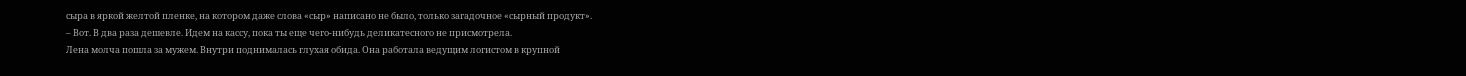сыра в яркой желтой пленке, на котором даже слова «сыр» написано не было, только загадочное «сырный продукт».
– Вот. В два раза дешевле. Идем на кассу, пока ты еще чего-нибудь деликатесного не присмотрела.
Лена молча пошла за мужем. Внутри поднималась глухая обида. Она работала ведущим логистом в крупной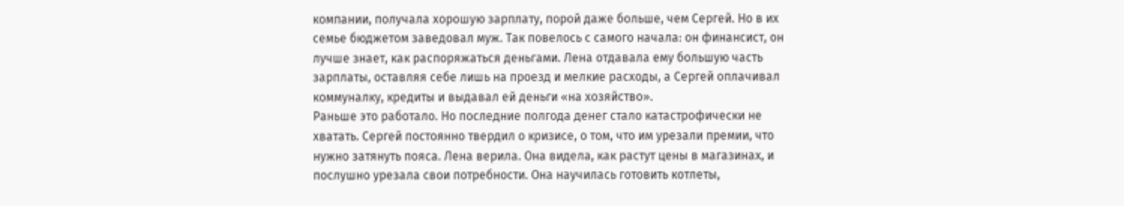компании, получала хорошую зарплату, порой даже больше, чем Сергей. Но в их семье бюджетом заведовал муж. Так повелось с самого начала: он финансист, он лучше знает, как распоряжаться деньгами. Лена отдавала ему большую часть зарплаты, оставляя себе лишь на проезд и мелкие расходы, а Сергей оплачивал коммуналку, кредиты и выдавал ей деньги «на хозяйство».
Раньше это работало. Но последние полгода денег стало катастрофически не хватать. Сергей постоянно твердил о кризисе, о том, что им урезали премии, что нужно затянуть пояса. Лена верила. Она видела, как растут цены в магазинах, и послушно урезала свои потребности. Она научилась готовить котлеты,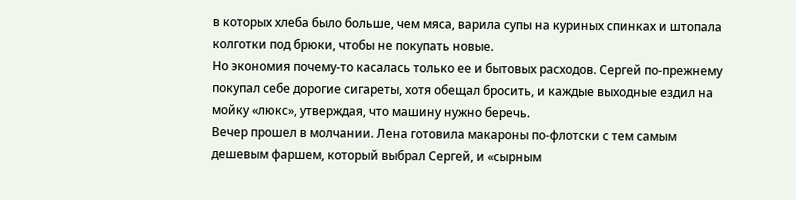в которых хлеба было больше, чем мяса, варила супы на куриных спинках и штопала колготки под брюки, чтобы не покупать новые.
Но экономия почему-то касалась только ее и бытовых расходов. Сергей по-прежнему покупал себе дорогие сигареты, хотя обещал бросить, и каждые выходные ездил на мойку «люкс», утверждая, что машину нужно беречь.
Вечер прошел в молчании. Лена готовила макароны по-флотски с тем самым дешевым фаршем, который выбрал Сергей, и «сырным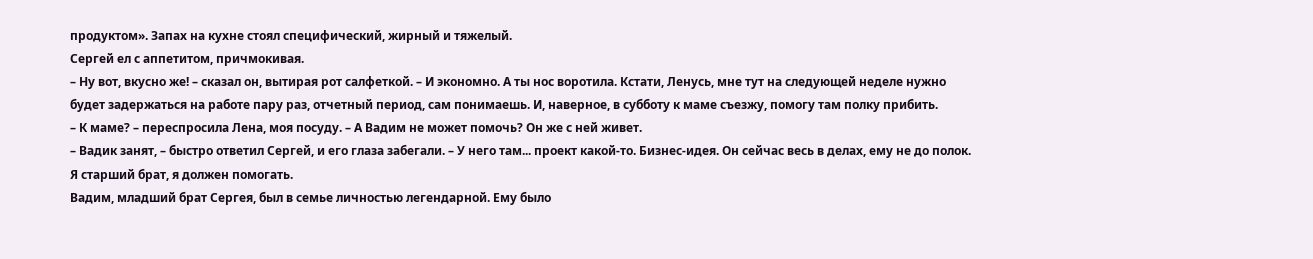продуктом». Запах на кухне стоял специфический, жирный и тяжелый.
Сергей ел с аппетитом, причмокивая.
– Ну вот, вкусно же! – сказал он, вытирая рот салфеткой. – И экономно. А ты нос воротила. Кстати, Ленусь, мне тут на следующей неделе нужно будет задержаться на работе пару раз, отчетный период, сам понимаешь. И, наверное, в субботу к маме съезжу, помогу там полку прибить.
– К маме? – переспросила Лена, моя посуду. – А Вадим не может помочь? Он же с ней живет.
– Вадик занят, – быстро ответил Сергей, и его глаза забегали. – У него там... проект какой-то. Бизнес-идея. Он сейчас весь в делах, ему не до полок. Я старший брат, я должен помогать.
Вадим, младший брат Сергея, был в семье личностью легендарной. Ему было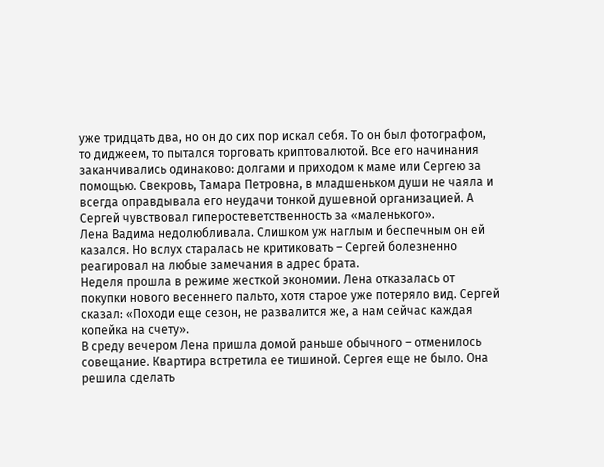уже тридцать два, но он до сих пор искал себя. То он был фотографом, то диджеем, то пытался торговать криптовалютой. Все его начинания заканчивались одинаково: долгами и приходом к маме или Сергею за помощью. Свекровь, Тамара Петровна, в младшеньком души не чаяла и всегда оправдывала его неудачи тонкой душевной организацией. А Сергей чувствовал гиперостеветственность за «маленького».
Лена Вадима недолюбливала. Слишком уж наглым и беспечным он ей казался. Но вслух старалась не критиковать – Сергей болезненно реагировал на любые замечания в адрес брата.
Неделя прошла в режиме жесткой экономии. Лена отказалась от покупки нового весеннего пальто, хотя старое уже потеряло вид. Сергей сказал: «Походи еще сезон, не развалится же, а нам сейчас каждая копейка на счету».
В среду вечером Лена пришла домой раньше обычного – отменилось совещание. Квартира встретила ее тишиной. Сергея еще не было. Она решила сделать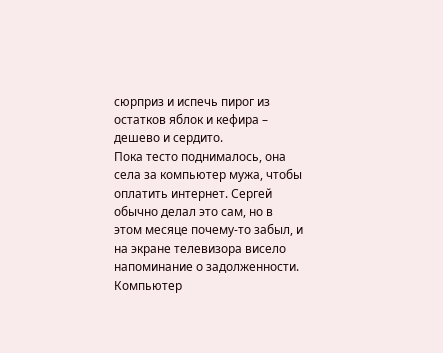сюрприз и испечь пирог из остатков яблок и кефира – дешево и сердито.
Пока тесто поднималось, она села за компьютер мужа, чтобы оплатить интернет. Сергей обычно делал это сам, но в этом месяце почему-то забыл, и на экране телевизора висело напоминание о задолженности.
Компьютер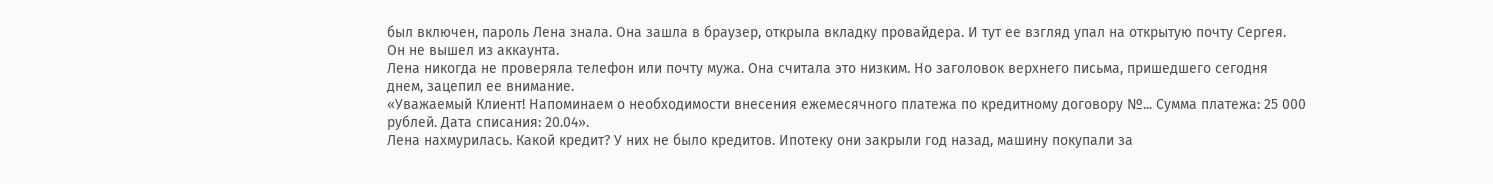был включен, пароль Лена знала. Она зашла в браузер, открыла вкладку провайдера. И тут ее взгляд упал на открытую почту Сергея. Он не вышел из аккаунта.
Лена никогда не проверяла телефон или почту мужа. Она считала это низким. Но заголовок верхнего письма, пришедшего сегодня днем, зацепил ее внимание.
«Уважаемый Клиент! Напоминаем о необходимости внесения ежемесячного платежа по кредитному договору №... Сумма платежа: 25 000 рублей. Дата списания: 20.04».
Лена нахмурилась. Какой кредит? У них не было кредитов. Ипотеку они закрыли год назад, машину покупали за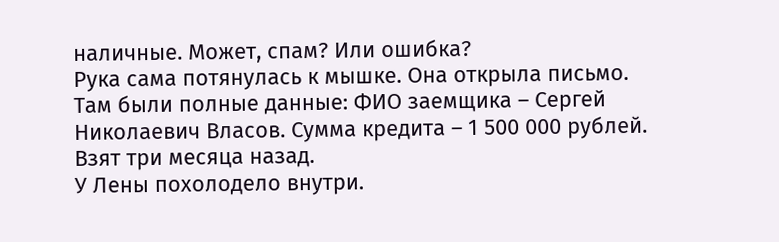наличные. Может, спам? Или ошибка?
Рука сама потянулась к мышке. Она открыла письмо. Там были полные данные: ФИО заемщика – Сергей Николаевич Власов. Сумма кредита – 1 500 000 рублей. Взят три месяца назад.
У Лены похолодело внутри.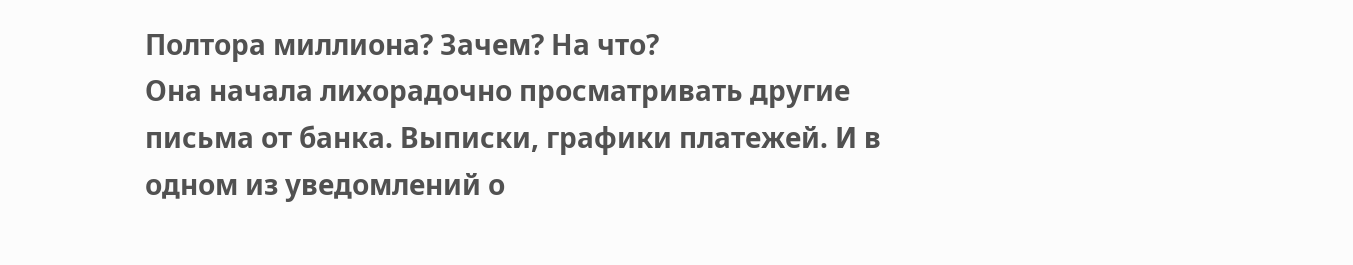Полтора миллиона? Зачем? На что?
Она начала лихорадочно просматривать другие письма от банка. Выписки, графики платежей. И в одном из уведомлений о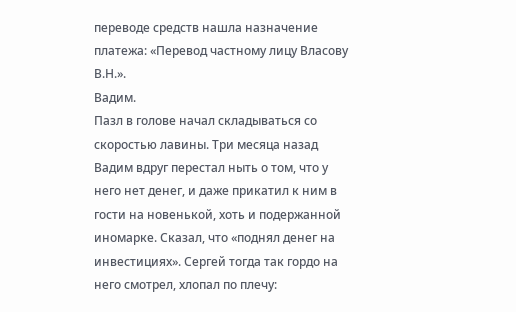переводе средств нашла назначение платежа: «Перевод частному лицу Власову В.Н.».
Вадим.
Пазл в голове начал складываться со скоростью лавины. Три месяца назад Вадим вдруг перестал ныть о том, что у него нет денег, и даже прикатил к ним в гости на новенькой, хоть и подержанной иномарке. Сказал, что «поднял денег на инвестициях». Сергей тогда так гордо на него смотрел, хлопал по плечу: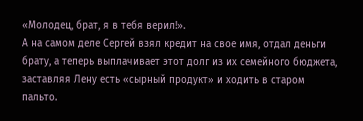«Молодец, брат, я в тебя верил!».
А на самом деле Сергей взял кредит на свое имя, отдал деньги брату, а теперь выплачивает этот долг из их семейного бюджета, заставляя Лену есть «сырный продукт» и ходить в старом пальто.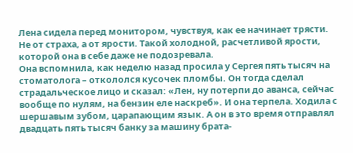Лена сидела перед монитором, чувствуя, как ее начинает трясти. Не от страха, а от ярости. Такой холодной, расчетливой ярости, которой она в себе даже не подозревала.
Она вспомнила, как неделю назад просила у Сергея пять тысяч на стоматолога – откололся кусочек пломбы. Он тогда сделал страдальческое лицо и сказал: «Лен, ну потерпи до аванса, сейчас вообще по нулям, на бензин еле наскреб». И она терпела. Ходила с шершавым зубом, царапающим язык. А он в это время отправлял двадцать пять тысяч банку за машину брата-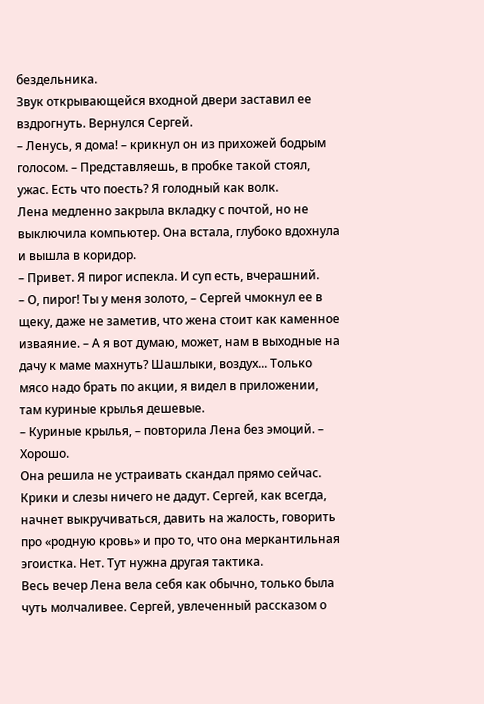бездельника.
Звук открывающейся входной двери заставил ее вздрогнуть. Вернулся Сергей.
– Ленусь, я дома! – крикнул он из прихожей бодрым голосом. – Представляешь, в пробке такой стоял, ужас. Есть что поесть? Я голодный как волк.
Лена медленно закрыла вкладку с почтой, но не выключила компьютер. Она встала, глубоко вдохнула и вышла в коридор.
– Привет. Я пирог испекла. И суп есть, вчерашний.
– О, пирог! Ты у меня золото, – Сергей чмокнул ее в щеку, даже не заметив, что жена стоит как каменное изваяние. – А я вот думаю, может, нам в выходные на дачу к маме махнуть? Шашлыки, воздух... Только мясо надо брать по акции, я видел в приложении, там куриные крылья дешевые.
– Куриные крылья, – повторила Лена без эмоций. – Хорошо.
Она решила не устраивать скандал прямо сейчас. Крики и слезы ничего не дадут. Сергей, как всегда, начнет выкручиваться, давить на жалость, говорить про «родную кровь» и про то, что она меркантильная эгоистка. Нет. Тут нужна другая тактика.
Весь вечер Лена вела себя как обычно, только была чуть молчаливее. Сергей, увлеченный рассказом о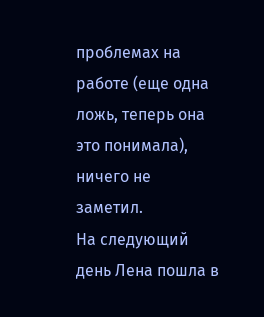проблемах на работе (еще одна ложь, теперь она это понимала), ничего не заметил.
На следующий день Лена пошла в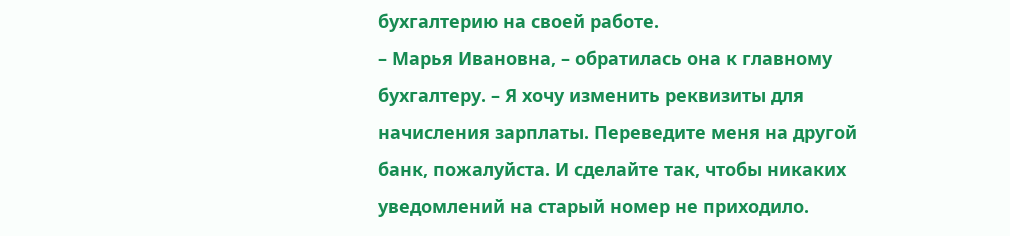бухгалтерию на своей работе.
– Марья Ивановна, – обратилась она к главному бухгалтеру. – Я хочу изменить реквизиты для начисления зарплаты. Переведите меня на другой банк, пожалуйста. И сделайте так, чтобы никаких уведомлений на старый номер не приходило.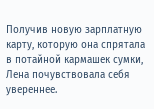Получив новую зарплатную карту, которую она спрятала в потайной кармашек сумки, Лена почувствовала себя увереннее.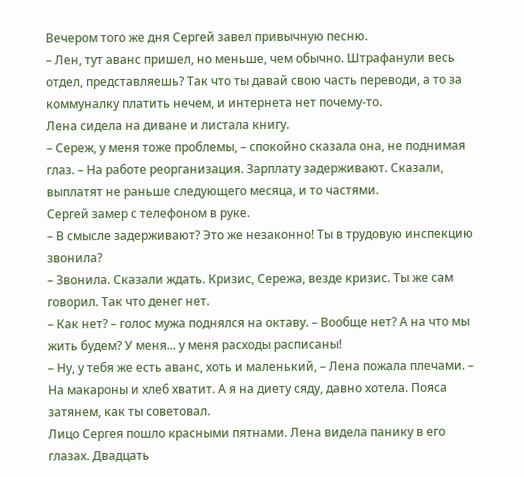Вечером того же дня Сергей завел привычную песню.
– Лен, тут аванс пришел, но меньше, чем обычно. Штрафанули весь отдел, представляешь? Так что ты давай свою часть переводи, а то за коммуналку платить нечем, и интернета нет почему-то.
Лена сидела на диване и листала книгу.
– Сереж, у меня тоже проблемы, – спокойно сказала она, не поднимая глаз. – На работе реорганизация. Зарплату задерживают. Сказали, выплатят не раньше следующего месяца, и то частями.
Сергей замер с телефоном в руке.
– В смысле задерживают? Это же незаконно! Ты в трудовую инспекцию звонила?
– Звонила. Сказали ждать. Кризис, Сережа, везде кризис. Ты же сам говорил. Так что денег нет.
– Как нет? – голос мужа поднялся на октаву. – Вообще нет? А на что мы жить будем? У меня... у меня расходы расписаны!
– Ну, у тебя же есть аванс, хоть и маленький, – Лена пожала плечами. – На макароны и хлеб хватит. А я на диету сяду, давно хотела. Пояса затянем, как ты советовал.
Лицо Сергея пошло красными пятнами. Лена видела панику в его глазах. Двадцать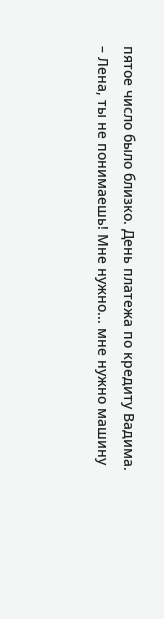пятое число было близко. День платежа по кредиту Вадима.
– Лена, ты не понимаешь! Мне нужно... мне нужно машину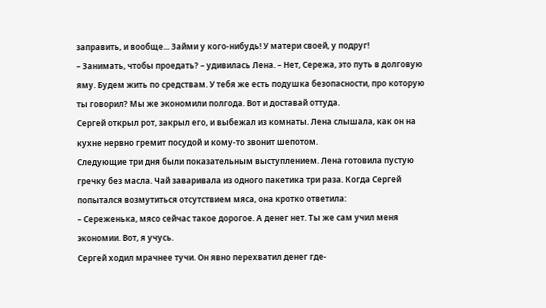заправить, и вообще... Займи у кого-нибудь! У матери своей, у подруг!
– Занимать, чтобы проедать? – удивилась Лена. – Нет, Сережа, это путь в долговую яму. Будем жить по средствам. У тебя же есть подушка безопасности, про которую ты говорил? Мы же экономили полгода. Вот и доставай оттуда.
Сергей открыл рот, закрыл его, и выбежал из комнаты. Лена слышала, как он на кухне нервно гремит посудой и кому-то звонит шепотом.
Следующие три дня были показательным выступлением. Лена готовила пустую гречку без масла. Чай заваривала из одного пакетика три раза. Когда Сергей попытался возмутиться отсутствием мяса, она кротко ответила:
– Сереженька, мясо сейчас такое дорогое. А денег нет. Ты же сам учил меня экономии. Вот, я учусь.
Сергей ходил мрачнее тучи. Он явно перехватил денег где-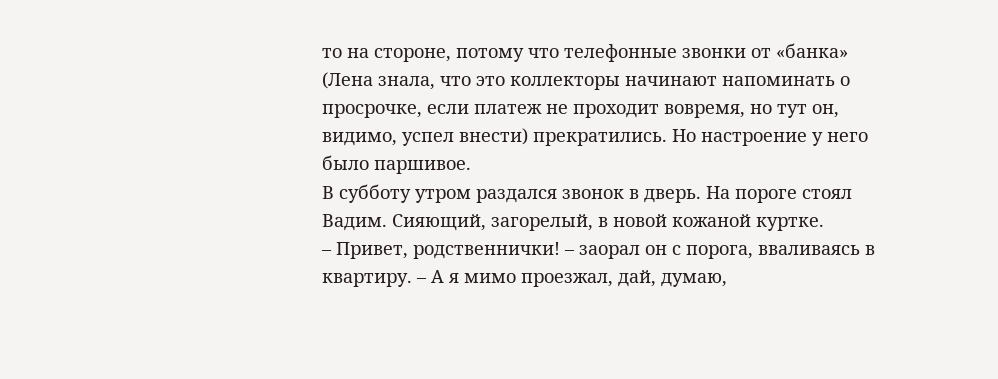то на стороне, потому что телефонные звонки от «банка» (Лена знала, что это коллекторы начинают напоминать о просрочке, если платеж не проходит вовремя, но тут он, видимо, успел внести) прекратились. Но настроение у него было паршивое.
В субботу утром раздался звонок в дверь. На пороге стоял Вадим. Сияющий, загорелый, в новой кожаной куртке.
– Привет, родственнички! – заорал он с порога, вваливаясь в квартиру. – А я мимо проезжал, дай, думаю,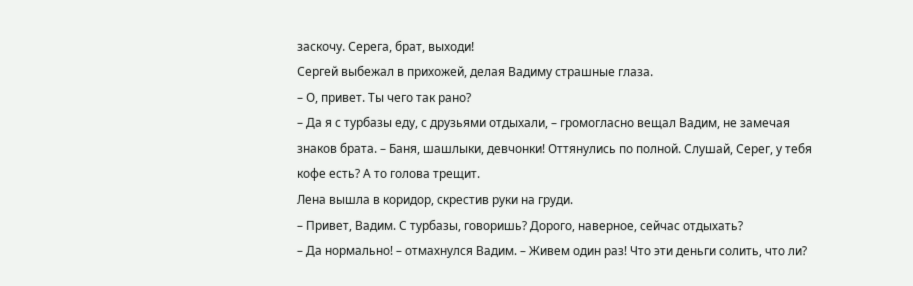заскочу. Серега, брат, выходи!
Сергей выбежал в прихожей, делая Вадиму страшные глаза.
– О, привет. Ты чего так рано?
– Да я с турбазы еду, с друзьями отдыхали, – громогласно вещал Вадим, не замечая знаков брата. – Баня, шашлыки, девчонки! Оттянулись по полной. Слушай, Серег, у тебя кофе есть? А то голова трещит.
Лена вышла в коридор, скрестив руки на груди.
– Привет, Вадим. С турбазы, говоришь? Дорого, наверное, сейчас отдыхать?
– Да нормально! – отмахнулся Вадим. – Живем один раз! Что эти деньги солить, что ли?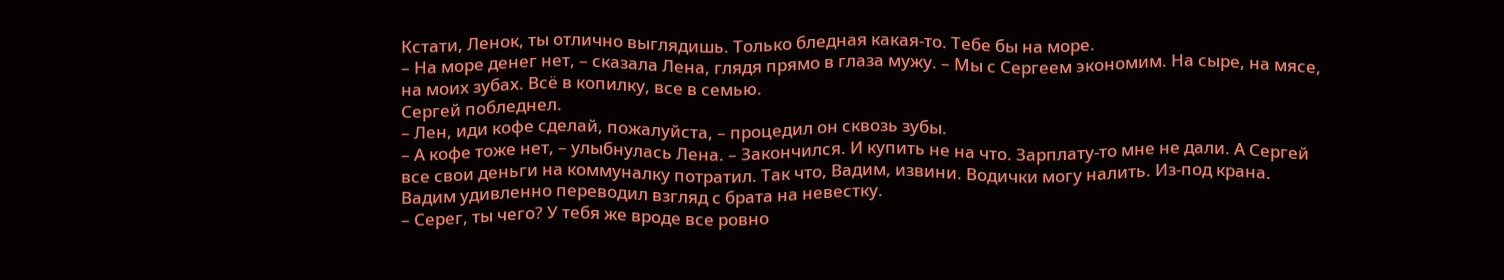Кстати, Ленок, ты отлично выглядишь. Только бледная какая-то. Тебе бы на море.
– На море денег нет, – сказала Лена, глядя прямо в глаза мужу. – Мы с Сергеем экономим. На сыре, на мясе, на моих зубах. Всё в копилку, все в семью.
Сергей побледнел.
– Лен, иди кофе сделай, пожалуйста, – процедил он сквозь зубы.
– А кофе тоже нет, – улыбнулась Лена. – Закончился. И купить не на что. Зарплату-то мне не дали. А Сергей все свои деньги на коммуналку потратил. Так что, Вадим, извини. Водички могу налить. Из-под крана.
Вадим удивленно переводил взгляд с брата на невестку.
– Серег, ты чего? У тебя же вроде все ровно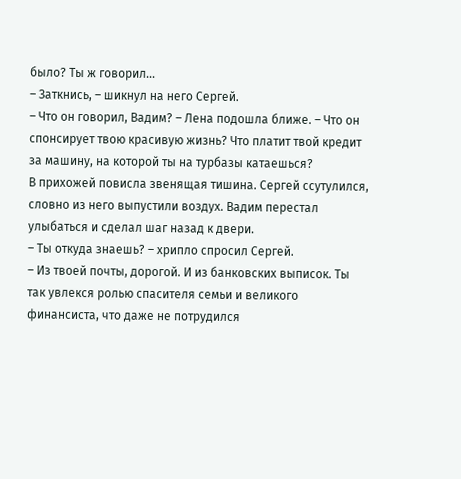было? Ты ж говорил...
– Заткнись, – шикнул на него Сергей.
– Что он говорил, Вадим? – Лена подошла ближе. – Что он спонсирует твою красивую жизнь? Что платит твой кредит за машину, на которой ты на турбазы катаешься?
В прихожей повисла звенящая тишина. Сергей ссутулился, словно из него выпустили воздух. Вадим перестал улыбаться и сделал шаг назад к двери.
– Ты откуда знаешь? – хрипло спросил Сергей.
– Из твоей почты, дорогой. И из банковских выписок. Ты так увлекся ролью спасителя семьи и великого финансиста, что даже не потрудился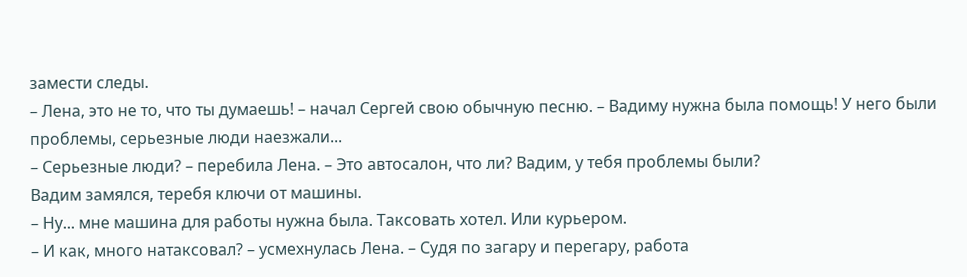замести следы.
– Лена, это не то, что ты думаешь! – начал Сергей свою обычную песню. – Вадиму нужна была помощь! У него были проблемы, серьезные люди наезжали...
– Серьезные люди? – перебила Лена. – Это автосалон, что ли? Вадим, у тебя проблемы были?
Вадим замялся, теребя ключи от машины.
– Ну... мне машина для работы нужна была. Таксовать хотел. Или курьером.
– И как, много натаксовал? – усмехнулась Лена. – Судя по загару и перегару, работа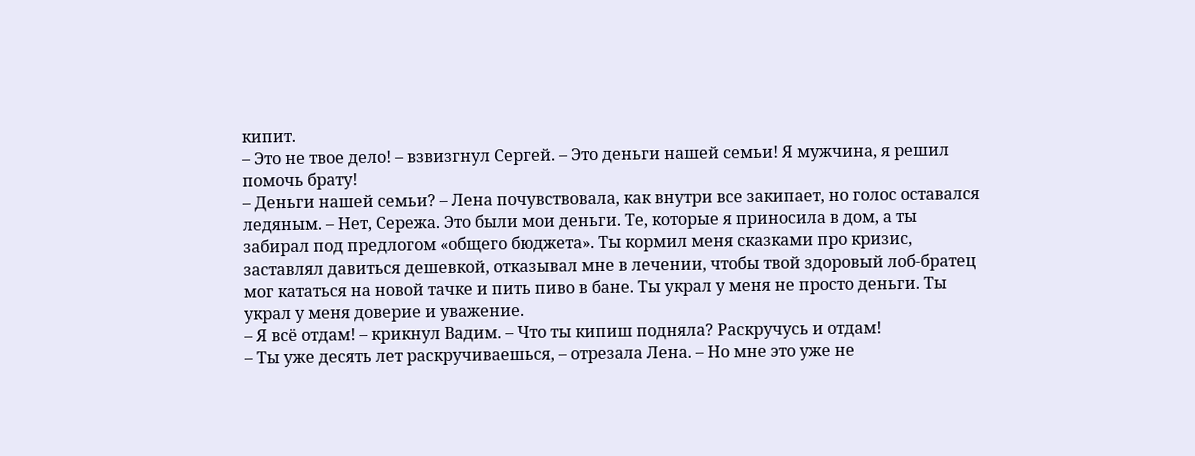кипит.
– Это не твое дело! – взвизгнул Сергей. – Это деньги нашей семьи! Я мужчина, я решил помочь брату!
– Деньги нашей семьи? – Лена почувствовала, как внутри все закипает, но голос оставался ледяным. – Нет, Сережа. Это были мои деньги. Те, которые я приносила в дом, а ты забирал под предлогом «общего бюджета». Ты кормил меня сказками про кризис, заставлял давиться дешевкой, отказывал мне в лечении, чтобы твой здоровый лоб-братец мог кататься на новой тачке и пить пиво в бане. Ты украл у меня не просто деньги. Ты украл у меня доверие и уважение.
– Я всё отдам! – крикнул Вадим. – Что ты кипиш подняла? Раскручусь и отдам!
– Ты уже десять лет раскручиваешься, – отрезала Лена. – Но мне это уже не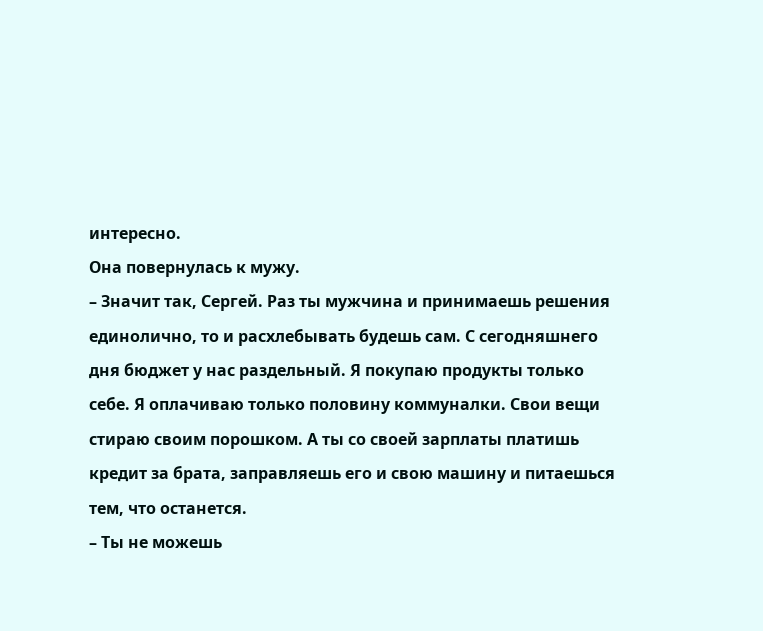интересно.
Она повернулась к мужу.
– Значит так, Сергей. Раз ты мужчина и принимаешь решения единолично, то и расхлебывать будешь сам. С сегодняшнего дня бюджет у нас раздельный. Я покупаю продукты только себе. Я оплачиваю только половину коммуналки. Свои вещи стираю своим порошком. А ты со своей зарплаты платишь кредит за брата, заправляешь его и свою машину и питаешься тем, что останется.
– Ты не можешь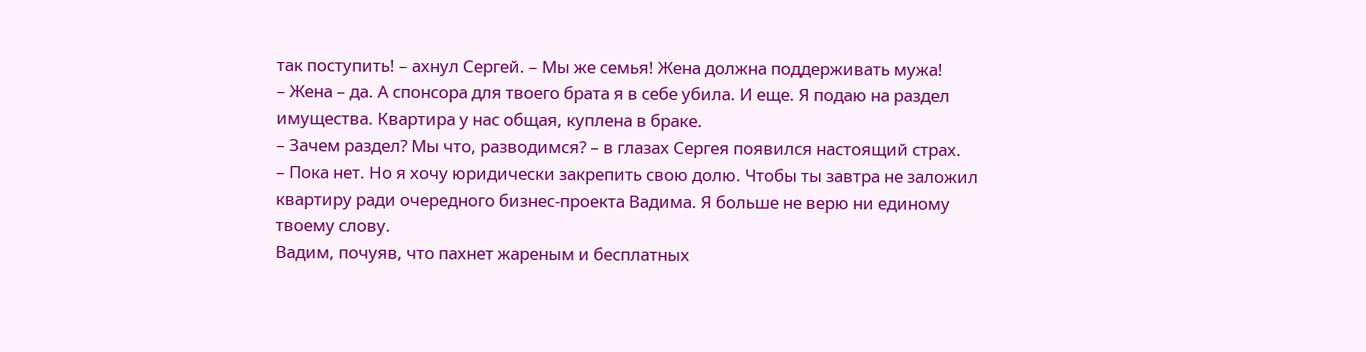так поступить! – ахнул Сергей. – Мы же семья! Жена должна поддерживать мужа!
– Жена – да. А спонсора для твоего брата я в себе убила. И еще. Я подаю на раздел имущества. Квартира у нас общая, куплена в браке.
– Зачем раздел? Мы что, разводимся? – в глазах Сергея появился настоящий страх.
– Пока нет. Но я хочу юридически закрепить свою долю. Чтобы ты завтра не заложил квартиру ради очередного бизнес-проекта Вадима. Я больше не верю ни единому твоему слову.
Вадим, почуяв, что пахнет жареным и бесплатных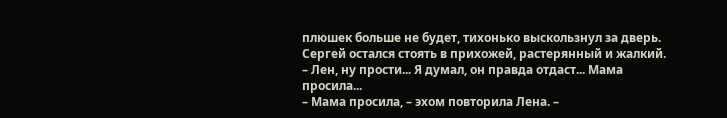плюшек больше не будет, тихонько выскользнул за дверь. Сергей остался стоять в прихожей, растерянный и жалкий.
– Лен, ну прости... Я думал, он правда отдаст... Мама просила...
– Мама просила, – эхом повторила Лена. –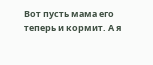Вот пусть мама его теперь и кормит. А я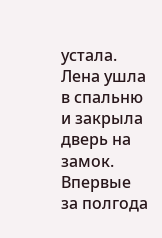устала.
Лена ушла в спальню и закрыла дверь на замок. Впервые за полгода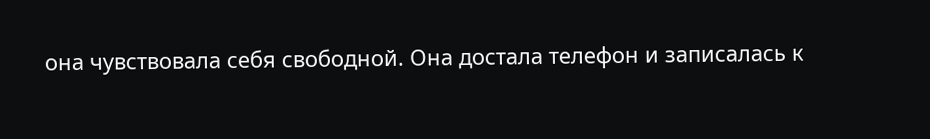она чувствовала себя свободной. Она достала телефон и записалась к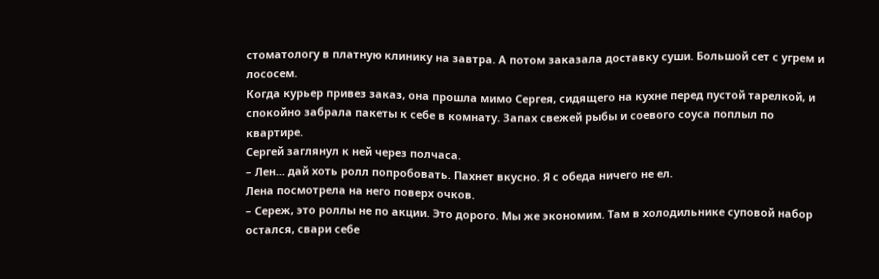стоматологу в платную клинику на завтра. А потом заказала доставку суши. Большой сет с угрем и лососем.
Когда курьер привез заказ, она прошла мимо Сергея, сидящего на кухне перед пустой тарелкой, и спокойно забрала пакеты к себе в комнату. Запах свежей рыбы и соевого соуса поплыл по квартире.
Сергей заглянул к ней через полчаса.
– Лен... дай хоть ролл попробовать. Пахнет вкусно. Я с обеда ничего не ел.
Лена посмотрела на него поверх очков.
– Сереж, это роллы не по акции. Это дорого. Мы же экономим. Там в холодильнике суповой набор остался, свари себе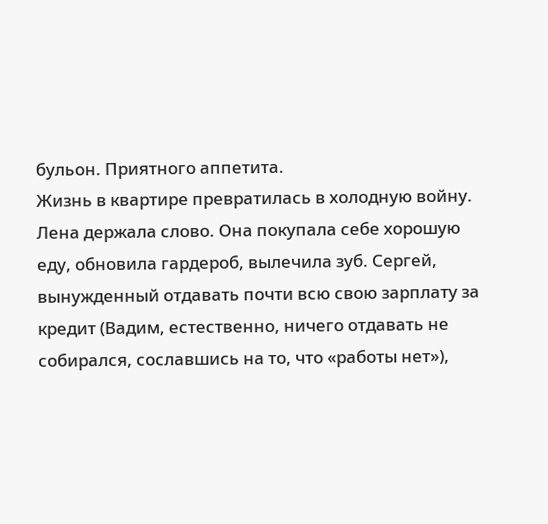бульон. Приятного аппетита.
Жизнь в квартире превратилась в холодную войну. Лена держала слово. Она покупала себе хорошую еду, обновила гардероб, вылечила зуб. Сергей, вынужденный отдавать почти всю свою зарплату за кредит (Вадим, естественно, ничего отдавать не собирался, сославшись на то, что «работы нет»),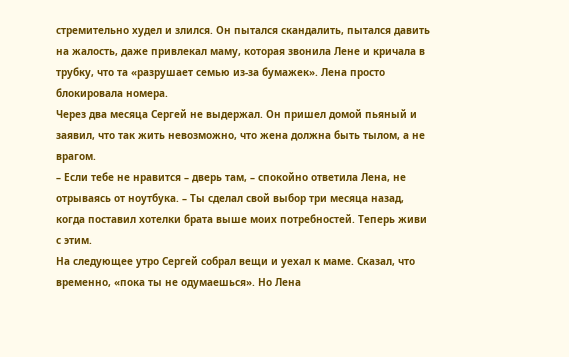стремительно худел и злился. Он пытался скандалить, пытался давить на жалость, даже привлекал маму, которая звонила Лене и кричала в трубку, что та «разрушает семью из-за бумажек». Лена просто блокировала номера.
Через два месяца Сергей не выдержал. Он пришел домой пьяный и заявил, что так жить невозможно, что жена должна быть тылом, а не врагом.
– Если тебе не нравится – дверь там, – спокойно ответила Лена, не отрываясь от ноутбука. – Ты сделал свой выбор три месяца назад, когда поставил хотелки брата выше моих потребностей. Теперь живи с этим.
На следующее утро Сергей собрал вещи и уехал к маме. Сказал, что временно, «пока ты не одумаешься». Но Лена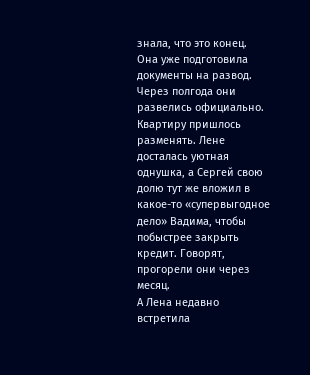знала, что это конец. Она уже подготовила документы на развод.
Через полгода они развелись официально. Квартиру пришлось разменять. Лене досталась уютная однушка, а Сергей свою долю тут же вложил в какое-то «супервыгодное дело» Вадима, чтобы побыстрее закрыть кредит. Говорят, прогорели они через месяц.
А Лена недавно встретила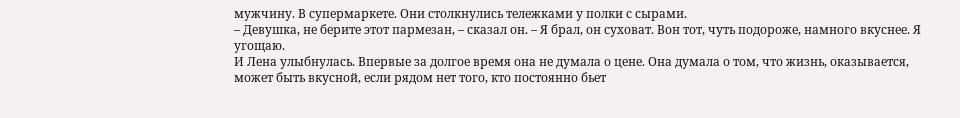мужчину. В супермаркете. Они столкнулись тележками у полки с сырами.
– Девушка, не берите этот пармезан, – сказал он. – Я брал, он суховат. Вон тот, чуть подороже, намного вкуснее. Я угощаю.
И Лена улыбнулась. Впервые за долгое время она не думала о цене. Она думала о том, что жизнь, оказывается, может быть вкусной, если рядом нет того, кто постоянно бьет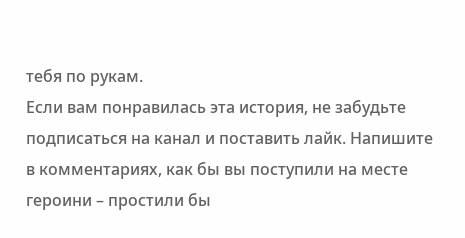тебя по рукам.
Если вам понравилась эта история, не забудьте подписаться на канал и поставить лайк. Напишите в комментариях, как бы вы поступили на месте героини – простили бы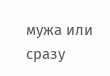мужа или сразу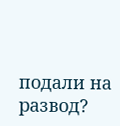подали на развод?